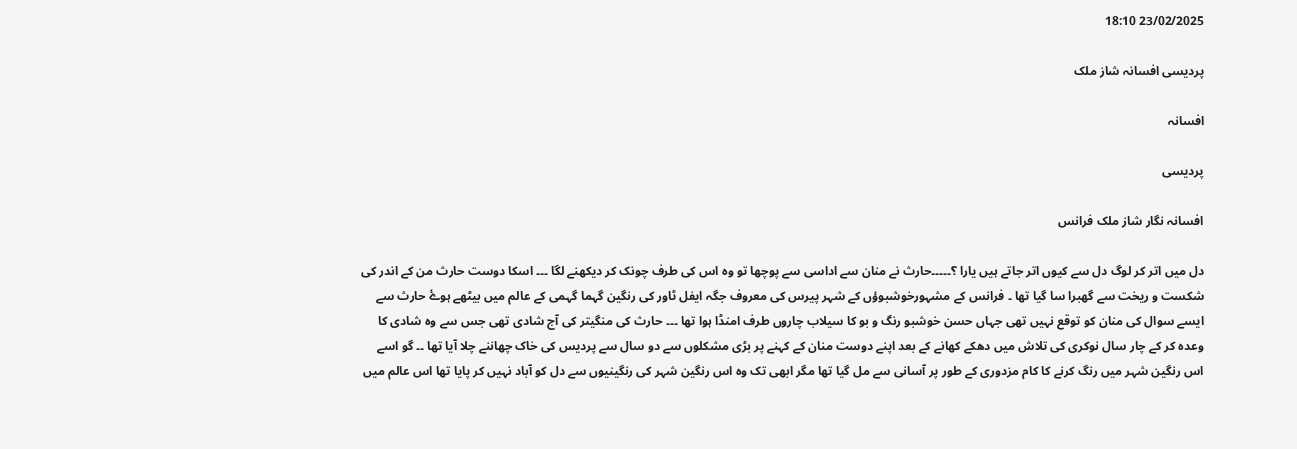23/02/2025 18:10

پردیسی افسانہ شاز ملک

افسانہ

پردیسی

افسانہ نگار شاز ملک فرانس

دل میں اتر کر لوگ دل سے کیوں اتر جاتے ہیں یارا ؟۔۔۔۔۔حارث نے منان سے اداسی سے پوچھا تو وہ اس کی طرف چونک کر دیکھنے لگا ۔۔۔ اسکا دوست حارث من کے اندر کی شکست و ریخت سے گھبرا سا گیا تھا ۔ فرانس کے مشہورخوشبوؤں کے شہر پیرس کی معروف جگہ ایفل ٹاور کی رنگین گہما گہمی کے عالم میں بیٹھے ہوۓ حارث سے ایسے سوال کی منان کو توقع نہیں تھی جہاں حسن خوشبو رنگ و بو کا سیلاب چاروں طرف امنڈا ہوا تھا ۔۔۔ حارث کی منگیتر کی آج شادی تھی جس سے وہ شادی کا وعدہ کر کے چار سال نوکری کی تلاش میں دھکے کھانے کے بعد اپنے دوست منان کے کہنے پر بڑی مشکلوں سے دو سال سے پردیس کی خاک چھاننے چلا آیا تھا ۔۔ گو اسے اس رنگین شہر میں رنگ کرنے کا کام مزدوری کے طور پر آسانی سے مل گیا تھا مگر ابھی تک وہ اس رنگین شہر کی رنگینیوں سے دل کو آباد نہیں کر پایا تھا اس عالم میں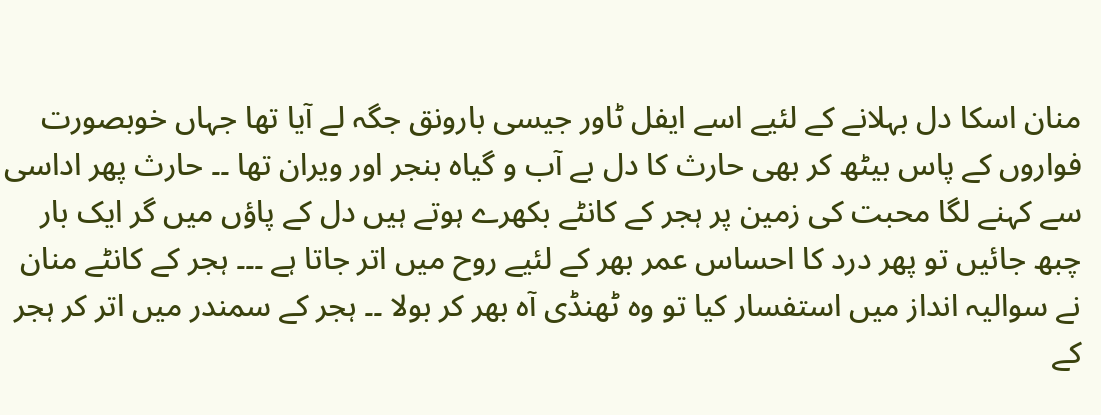منان اسکا دل بہلانے کے لئیے اسے ایفل ٹاور جیسی بارونق جگہ لے آیا تھا جہاں خوبصورت فواروں کے پاس بیٹھ کر بھی حارث کا دل بے آب و گیاہ بنجر اور ویران تھا ۔۔ حارث پھر اداسی سے کہنے لگا محبت کی زمین پر ہجر کے کانٹے بکھرے ہوتے ہیں دل کے پاؤں میں گر ایک بار چبھ جائیں تو پھر درد کا احساس عمر بھر کے لئیے روح میں اتر جاتا ہے ۔۔۔ ہجر کے کانٹے منان نے سوالیہ انداز میں استفسار کیا تو وہ ٹھنڈی آہ بھر کر بولا ۔۔ ہجر کے سمندر میں اتر کر ہجر کے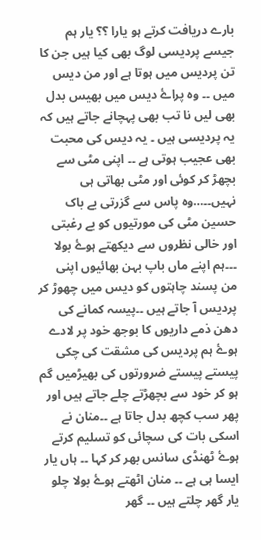بارے دریافت کرتے ہو یارا ؟؟ یار ہم جیسے پردیسی لوگ بھی کیا ہیں جن کا تن پردیس میں ہوتا ہے اور من دیس میں ۔۔ وہ پراۓ دیس میں بھیس بدل بھی لیں نا تب بھی پہچانے جاتے ہیں کہ یہ پردیسی ہیں ۔ یہ دیس کی محبت بھی عجیب ہوتی ہے ۔۔ اپنی مٹی سے بچھڑ کر کوئی اور مٹی بھاتی ہی نہیں۔۔…وہ پاس سے گزرتی بے باک حسین مٹی کی مورتیوں کو بے رغبتی اور خالی نظروں سے دیکھتے ہوۓ بولا ۔۔۔ہم اپنے ماں باپ بہن بھائیوں اپنی من پسند چاہتوں کو دیس میں چھوڑ کر پردیس آ جاتے ہیں ۔۔پیسہ کمانے کی دھن ذمے داریوں کا بوجھ خود پر لادے ہوۓ ہم پردیس کی مشقت کی چکی پیستے پیستے ضرورتوں کی بھیڑمیں گم ہو کر خود سے بچھڑتے چلے جاتے ہیں اور پھر سب کچھ بدل جاتا ہے ۔۔منان نے اسکی بات کی سچائی کو تسلیم کرتے ہوۓ ٹھنڈی سانس بھر کر کہا ۔۔ ہاں یار ایسا ہی ہے ۔۔ منان اٹھتے ہوۓ بولا چلو یار گھر چلتے ہیں ۔۔ گھر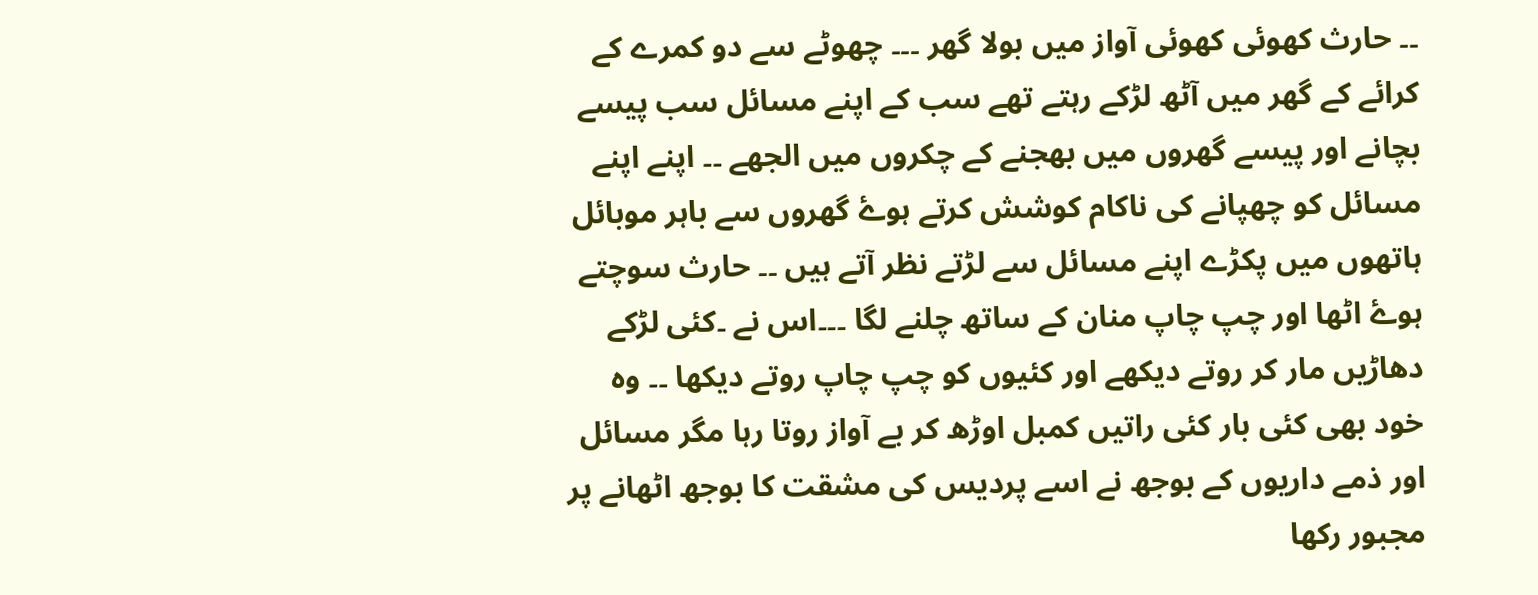۔۔ حارث کھوئی کھوئی آواز میں بولا گھر ۔۔۔ چھوٹے سے دو کمرے کے کرائے کے گھر میں آٹھ لڑکے رہتے تھے سب کے اپنے مسائل سب پیسے بچانے اور پیسے گھروں میں بھجنے کے چکروں میں الجھے ۔۔ اپنے اپنے مسائل کو چھپانے کی ناکام کوشش کرتے ہوۓ گھروں سے باہر موبائل ہاتھوں میں پکڑے اپنے مسائل سے لڑتے نظر آتے ہیں ۔۔ حارث سوچتے ہوۓ اٹھا اور چپ چاپ منان کے ساتھ چلنے لگا ۔۔۔اس نے ۔کئی لڑکے دھاڑیں مار کر روتے دیکھے اور کئیوں کو چپ چاپ روتے دیکھا ۔۔ وہ خود بھی کئی بار کئی راتیں کمبل اوڑھ کر بے آواز روتا رہا مگر مسائل اور ذمے داریوں کے بوجھ نے اسے پردیس کی مشقت کا بوجھ اٹھانے پر مجبور رکھا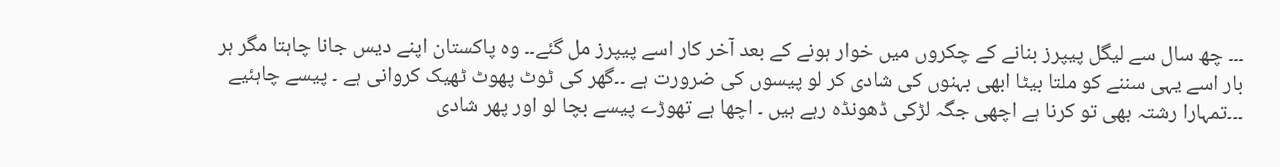۔۔۔ چھ سال سے لیگل پیپرز بنانے کے چکروں میں خوار ہونے کے بعد آخر کار اسے پیپرز مل گئے۔۔ وہ پاکستان اپنے دیس جانا چاہتا مگر ہر بار اسے یہی سننے کو ملتا بیٹا ابھی بہنوں کی شادی کر لو پیسوں کی ضرورت ہے ۔۔گھر کی ٹوٹ پھوٹ ٹھیک کروانی ہے ۔ پیسے چاہئیے ۔۔۔تمہارا رشتہ بھی تو کرنا ہے اچھی جگہ لڑکی ڈھونڈہ رہے ہیں ۔ اچھا ہے تھوڑے پیسے بچا لو اور پھر شادی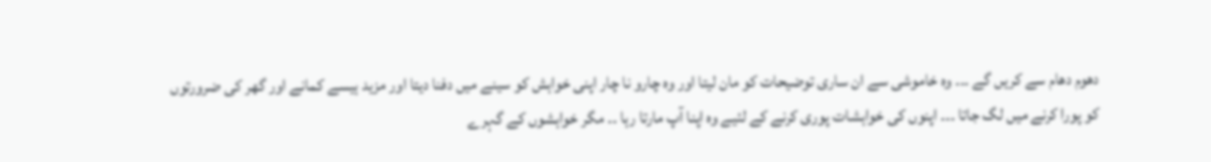دھوم دھام سے کریں گے ۔۔۔ وہ خاموشی سے ان ساری توضیحات کو مان لیتا اور وہ چارو نا چار اپنی خواہش کو سینے میں دفنا دیتا اور مزید ہیسے کمانے اور گھر کی ضرورتوں کو پورا کرنے میں لگ جاتا ۔۔۔ اپنوں کی خواہشات پوری کرنے کے لئیے وہ اپنا آپ مارتا رہا ۔۔ مگر خواہشوں کے گہرے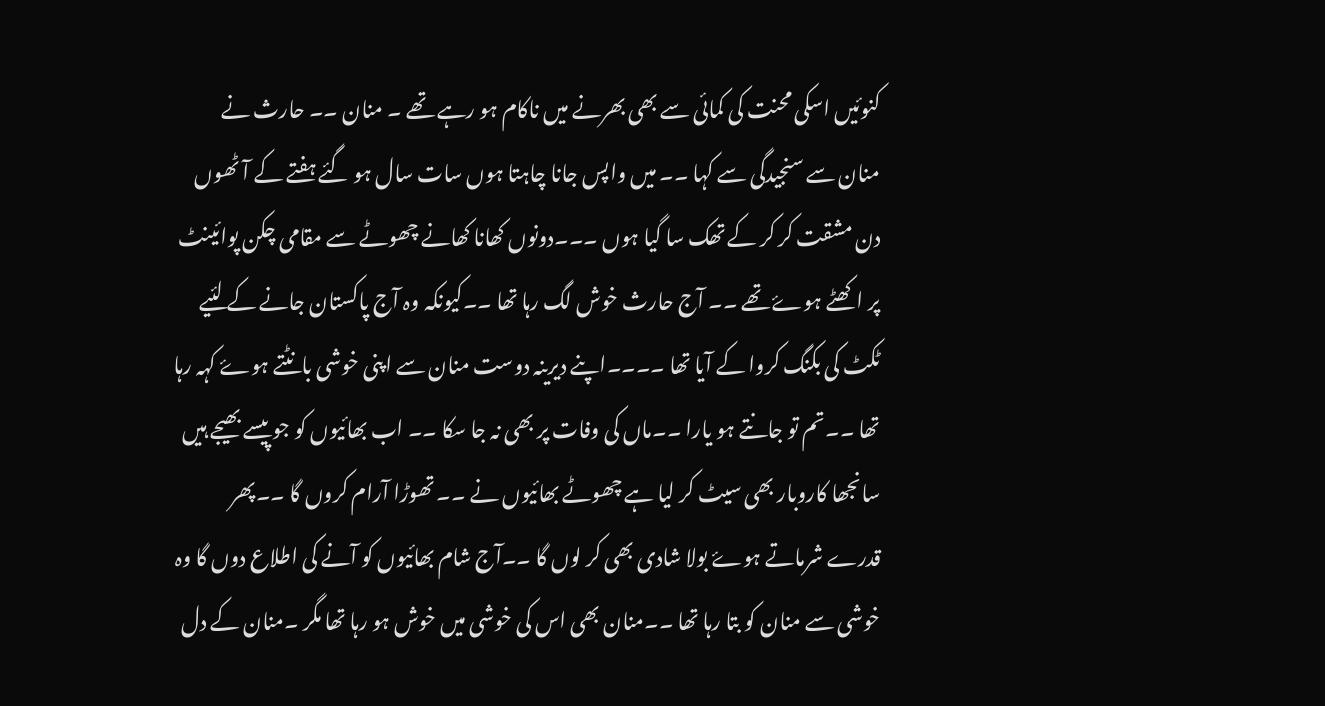کنوئیں اسکی محنت کی کمائی سے بھی بھرنے میں ناکام ہو رہے تھے ۔ منان ۔۔ حارث نے منان سے سنجیدگی سے کہا ۔۔ میں واپس جانا چاہتا ہوں سات سال ہو گئے ہفتے کے آٹھوں دن مشقت کر کر کے تھک سا گیا ہوں ۔۔۔دونوں کھانا کھانے چھوٹے سے مقامی چکن پوائینٹ پر اکھٹے ہوۓ تھے ۔۔ آج حارث خوش لگ رہا تھا ۔۔کیونکہ وہ آج پاکستان جانے کے لئیے ٹکٹ کی بکنگ کروا کے آیا تھا ۔۔۔۔اپنے دیرینہ دوست منان سے اپنی خوشی بانٹتے ہوۓ کہہ رہا تھا ۔۔تم تو جانتے ہو یارا ۔۔ماں کی وفات پر بھی نہ جا سکا ۔۔ اب بھائیوں کو جو پیسے بھیجے ہیں سانجھا کاروبار بھی سیٹ کر لیا ہے چھوٹے بھائیوں نے ۔۔ تھوڑا آرام کروں گا ۔۔پھر قدرے شرماتے ہوۓ بولا شادی بھی کر لوں گا ۔۔آج شام بھائیوں کو آنے کی اطلاع دوں گا وہ خوشی سے منان کو بتا رہا تھا ۔۔منان بھی اس کی خوشی میں خوش ہو رہا تھا مگر ۔منان کے دل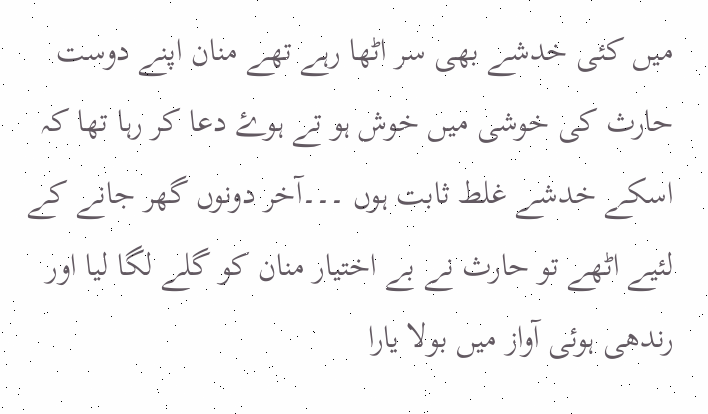میں کئی خدشے بھی سر اٹھا رہے تھے منان اپنے دوست حارث کی خوشی میں خوش ہو تے ہوۓ دعا کر رہا تھا کہ اسکے خدشے غلط ثابت ہوں ۔۔۔آخر دونوں گھر جانے کے لئیے اٹھے تو حارث نے بے اختیار منان کو گلے لگا لیا اور رندھی ہوئی آواز میں بولا یارا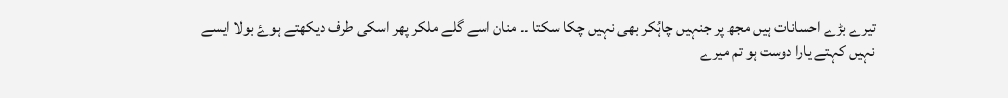تیرے بڑے احسانات ہیں مجھ پر جنہیں چاہُکر بھی نہیں چکا سکتا ۔۔ منان اسے گلے ملکر پھر اسکی طرف دیکھتے ہوۓ بولا ایسے نہیں کہتے یارا دوست ہو تم میرے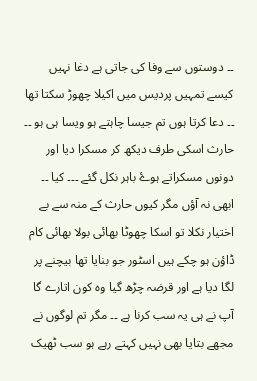۔۔ دوستوں سے وفا کی جاتی ہے دغا نہیں کیسے تمہیں پردیس میں اکیلا چھوڑ سکتا تھا ۔۔ دعا کرتا ہوں تم جیسا چاہتے ہو ویسا ہی ہو ۔۔ حارث اسکی طرف دیکھ کر مسکرا دیا اور دونوں مسکراتے ہوۓ باہر نکل گئے ۔۔۔ کیا ۔۔ ابھی نہ آؤں مگر کیوں حارث کے منہ سے بے اختیار نکلا تو اسکا چھوٹا بھائی بولا بھائی کام ڈاؤن ہو چکے ہیں اسٹور جو بنایا تھا بیچنے پر لگا دیا ہے اور قرضہ چڑھ گیا وہ کون اتارے گا آپ نے ہی یہ سب کرنا ہے ۔۔ مگر تم لوگوں نے مجھے بتایا بھی نہیں کہتے رہے ہو سب ٹھیک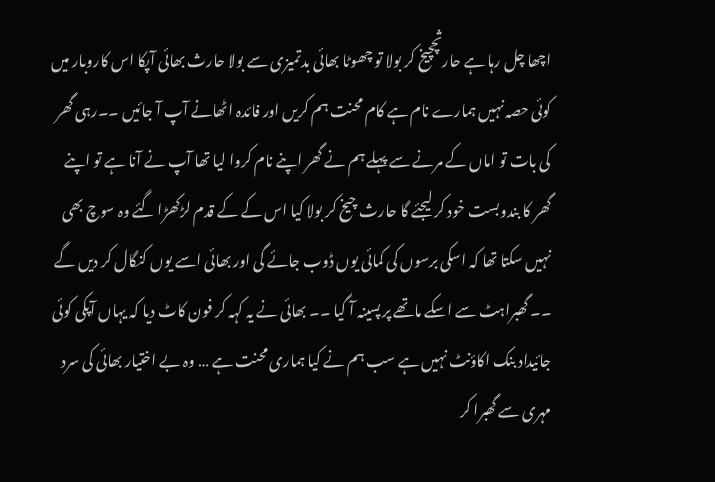اچھا چل رہا ہے حارثچچیخ کر بولا تو چھوٹا بھائی بدتمیزی سے بولا حارث بھائی آپکا اس کاروبار میں کوئی حصہ نہیں ہمارے نام ہے کام محنت ہم کریں اور فائدہ اٹھانے آپ آ جائیں ۔۔رہی گھر کی بات تو اماں کے مرنے سے پہلے ہم نے گھر اپنے نام کروا لیا تھا آپ نے آنا ہے تو اپنے گھر کا بندوبست خود کر لیجئے گا حارث چیخ کر بولا کیا اس کے کے قدم لڑکھڑا گئے وہ سوچ بھی نہیں سکتا تھا کہ اسکی برسوں کی کمائی یوں ڈوب جائے گی اور بھائی اسے یوں کنگال کر دیں گے ۔۔ گھبراہٹ سے اسکے ماتھے پر پسینہ آ گیا ۔۔ بھائی نے یہ کہہ کر فون کاٹ دیا کہ یہاں آپکی کوئی جائیداد بنک اکاؤنٹ نہیں ہے سب ہم نے کیا ہماری محنت ہے … وہ بے اختیار بھائی کی سرد مہری سے گھبرا کر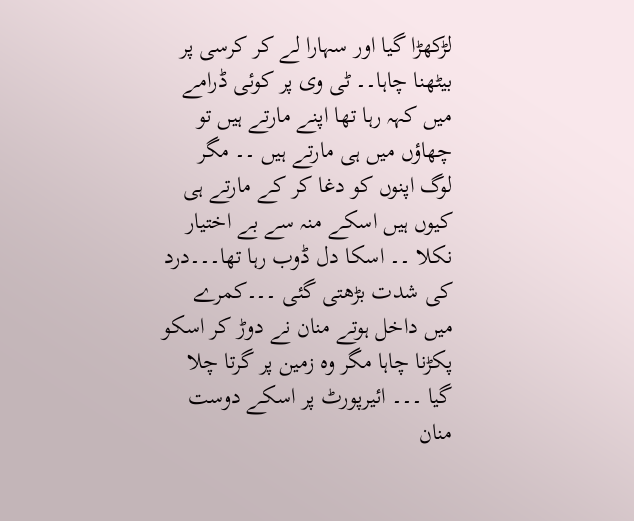لڑکھڑا گیا اور سہارا لے کر کرسی پر بیٹھنا چاہا۔۔ ٹی وی پر کوئی ڈرامے میں کہہ رہا تھا اپنے مارتے ہیں تو چھاؤں میں ہی مارتے ہیں ۔۔ مگر لوگ اپنوں کو دغا کر کے مارتے ہی کیوں ہیں اسکے منہ سے بے اختیار نکلا ۔۔ اسکا دل ڈوب رہا تھا۔۔۔درد کی شدت بڑھتی گئی ۔۔۔کمرے میں داخل ہوتے منان نے دوڑ کر اسکو پکڑنا چاہا مگر وہ زمین پر گرتا چلا گیا ۔۔۔ ائیرپورٹ پر اسکے دوست منان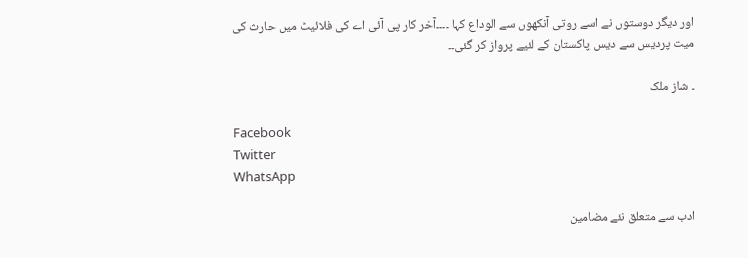اور دیگر دوستوں نے اسے روتی آنکھوں سے الوداع کہا ۔۔۔۔آخر کار پی آئی اے کی فلائیٹ میں حارث کی میت پردیس سے دیس پاکستان کے لئیے پرواز کر گئی۔۔

۔ شاز ملک

Facebook
Twitter
WhatsApp

ادب سے متعلق نئے مضامین